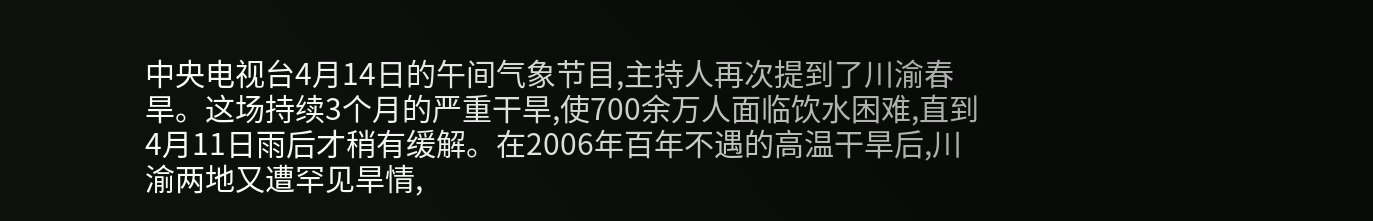中央电视台4月14日的午间气象节目,主持人再次提到了川渝春旱。这场持续3个月的严重干旱,使700余万人面临饮水困难,直到4月11日雨后才稍有缓解。在2006年百年不遇的高温干旱后,川渝两地又遭罕见旱情,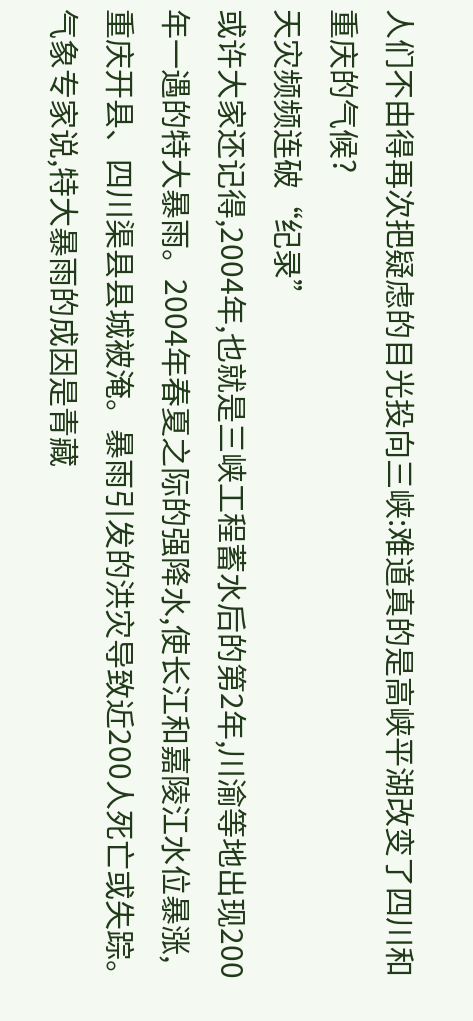人们不由得再次把疑虑的目光投向三峡:难道真的是高峡平湖改变了四川和重庆的气候?
天灾频频连破“纪录”
或许大家还记得,2004年,也就是三峡工程蓄水后的第2年,川渝等地出现200年一遇的特大暴雨。2004年春夏之际的强降水,使长江和嘉陵江水位暴涨,重庆开县、四川渠县县城被淹。暴雨引发的洪灾导致近200人死亡或失踪。气象专家说,特大暴雨的成因是青藏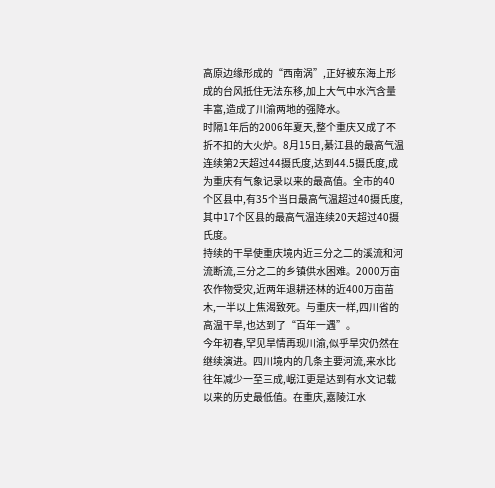高原边缘形成的“西南涡”,正好被东海上形成的台风抵住无法东移,加上大气中水汽含量丰富,造成了川渝两地的强降水。
时隔1年后的2006年夏天,整个重庆又成了不折不扣的大火炉。8月15日,綦江县的最高气温连续第2天超过44摄氏度,达到44.5摄氏度,成为重庆有气象记录以来的最高值。全市的40个区县中,有35个当日最高气温超过40摄氏度,其中17个区县的最高气温连续20天超过40摄氏度。
持续的干旱使重庆境内近三分之二的溪流和河流断流,三分之二的乡镇供水困难。2000万亩农作物受灾,近两年退耕还林的近400万亩苗木,一半以上焦渴致死。与重庆一样,四川省的高温干旱,也达到了“百年一遇”。
今年初春,罕见旱情再现川渝,似乎旱灾仍然在继续演进。四川境内的几条主要河流,来水比往年减少一至三成,岷江更是达到有水文记载以来的历史最低值。在重庆,嘉陵江水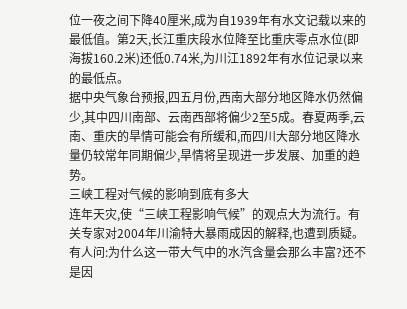位一夜之间下降40厘米,成为自1939年有水文记载以来的最低值。第2天,长江重庆段水位降至比重庆零点水位(即海拔160.2米)还低0.74米,为川江1892年有水位记录以来的最低点。
据中央气象台预报,四五月份,西南大部分地区降水仍然偏少,其中四川南部、云南西部将偏少2至5成。春夏两季,云南、重庆的旱情可能会有所缓和,而四川大部分地区降水量仍较常年同期偏少,旱情将呈现进一步发展、加重的趋势。
三峡工程对气候的影响到底有多大
连年天灾,使“三峡工程影响气候”的观点大为流行。有关专家对2004年川渝特大暴雨成因的解释,也遭到质疑。有人问:为什么这一带大气中的水汽含量会那么丰富?还不是因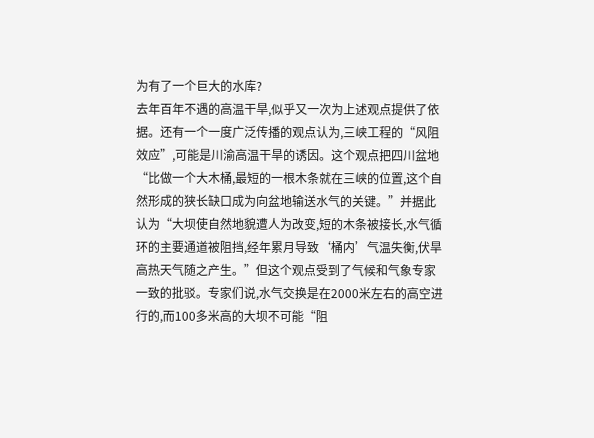为有了一个巨大的水库?
去年百年不遇的高温干旱,似乎又一次为上述观点提供了依据。还有一个一度广泛传播的观点认为,三峡工程的“风阻效应”,可能是川渝高温干旱的诱因。这个观点把四川盆地“比做一个大木桶,最短的一根木条就在三峡的位置,这个自然形成的狭长缺口成为向盆地输送水气的关键。”并据此认为“大坝使自然地貌遭人为改变,短的木条被接长,水气循环的主要通道被阻挡,经年累月导致‘桶内’气温失衡,伏旱高热天气随之产生。”但这个观点受到了气候和气象专家一致的批驳。专家们说,水气交换是在2000米左右的高空进行的,而100多米高的大坝不可能“阻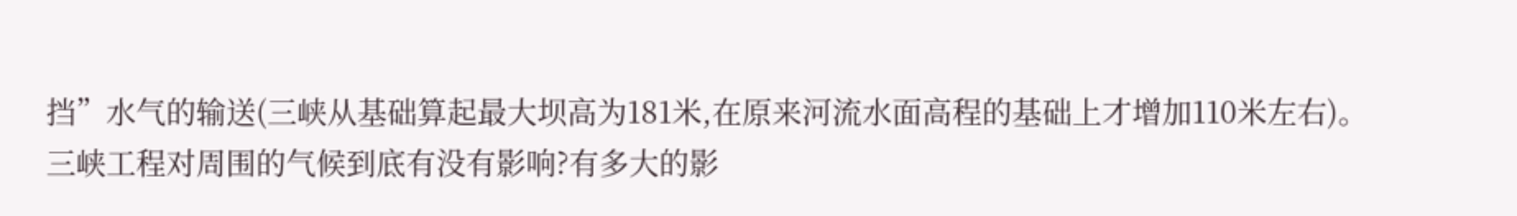挡”水气的输送(三峡从基础算起最大坝高为181米,在原来河流水面高程的基础上才增加110米左右)。
三峡工程对周围的气候到底有没有影响?有多大的影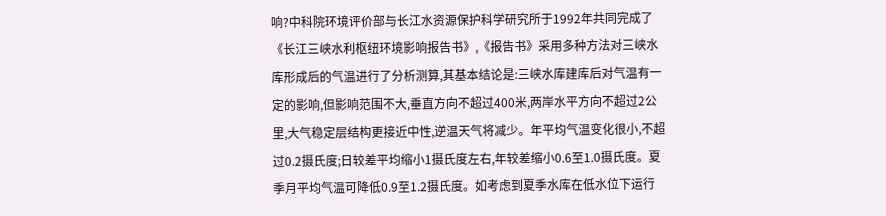响?中科院环境评价部与长江水资源保护科学研究所于1992年共同完成了《长江三峡水利枢纽环境影响报告书》,《报告书》采用多种方法对三峡水库形成后的气温进行了分析测算,其基本结论是:三峡水库建库后对气温有一定的影响,但影响范围不大,垂直方向不超过400米,两岸水平方向不超过2公里,大气稳定层结构更接近中性,逆温天气将减少。年平均气温变化很小,不超过0.2摄氏度;日较差平均缩小1摄氏度左右,年较差缩小0.6至1.0摄氏度。夏季月平均气温可降低0.9至1.2摄氏度。如考虑到夏季水库在低水位下运行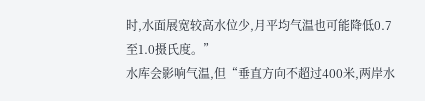时,水面展宽较高水位少,月平均气温也可能降低0.7至1.0摄氏度。”
水库会影响气温,但“垂直方向不超过400米,两岸水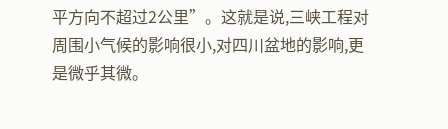平方向不超过2公里”。这就是说,三峡工程对周围小气候的影响很小,对四川盆地的影响,更是微乎其微。